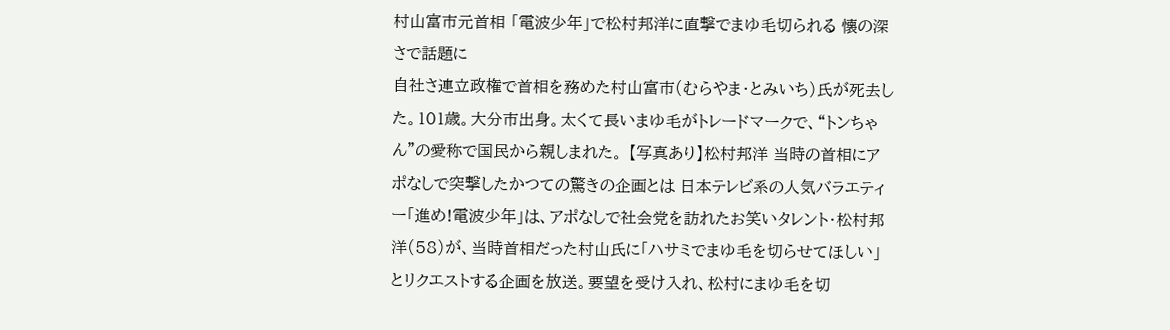村山富市元首相 「電波少年」で松村邦洋に直撃でまゆ毛切られる 懐の深さで話題に
自社さ連立政権で首相を務めた村山富市(むらやま・とみいち)氏が死去した。101歳。大分市出身。太くて長いまゆ毛がトレードマークで、“トンちゃん”の愛称で国民から親しまれた。 【写真あり】松村邦洋 当時の首相にアポなしで突撃したかつての驚きの企画とは 日本テレビ系の人気バラエティー「進め!電波少年」は、アポなしで社会党を訪れたお笑いタレント・松村邦洋(58)が、当時首相だった村山氏に「ハサミでまゆ毛を切らせてほしい」とリクエストする企画を放送。要望を受け入れ、松村にまゆ毛を切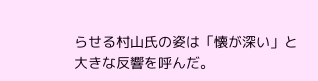らせる村山氏の姿は「懐が深い」と大きな反響を呼んだ。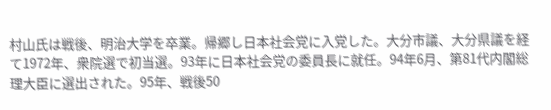村山氏は戦後、明治大学を卒業。帰郷し日本社会党に入党した。大分市議、大分県議を経て1972年、衆院選で初当選。93年に日本社会党の委員長に就任。94年6月、第81代内閣総理大臣に選出された。95年、戦後50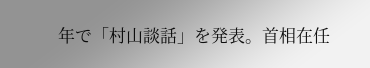年で「村山談話」を発表。首相在任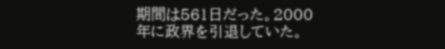期間は561日だった。2000年に政界を引退していた。